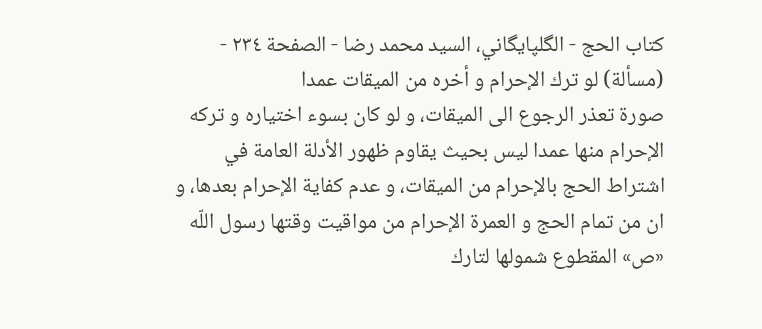كتاب الحج - الگلپايگاني، السيد محمد رضا - الصفحة ٢٣٤ - (مسألة) لو ترك الإحرام و أخره من الميقات عمدا
صورة تعذر الرجوع الى الميقات، و لو كان بسوء اختياره و تركه الإحرام منها عمدا ليس بحيث يقاوم ظهور الأدلة العامة في اشتراط الحج بالإحرام من الميقات، و عدم كفاية الإحرام بعدها، و ان من تمام الحج و العمرة الإحرام من مواقيت وقتها رسول اللّه «ص» المقطوع شمولها لتارك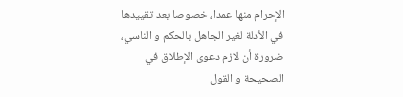الإحرام منها عمدا، خصوصا بعد تقييدها في الأدلة لغير الجاهل بالحكم و الناسي، ضرورة أن لازم دعوى الإطلاق في الصحيحة و القول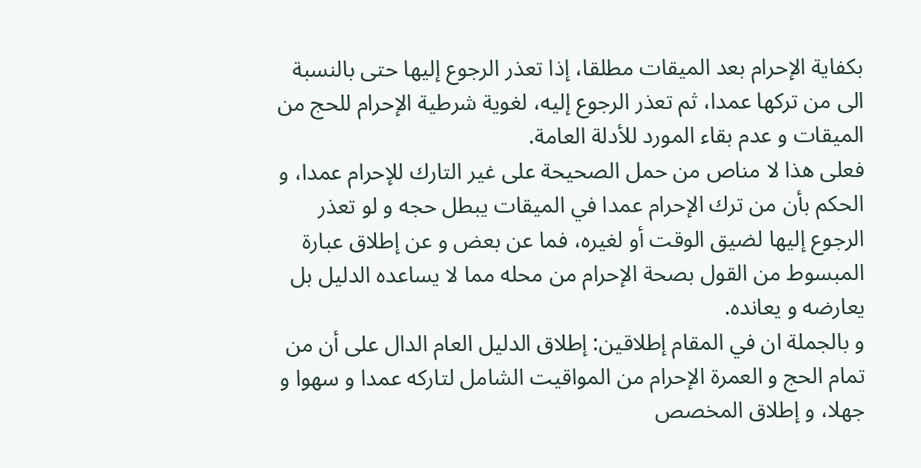بكفاية الإحرام بعد الميقات مطلقا، إذا تعذر الرجوع إليها حتى بالنسبة الى من تركها عمدا، ثم تعذر الرجوع إليه، لغوية شرطية الإحرام للحج من الميقات و عدم بقاء المورد للأدلة العامة.
فعلى هذا لا مناص من حمل الصحيحة على غير التارك للإحرام عمدا، و الحكم بأن من ترك الإحرام عمدا في الميقات يبطل حجه و لو تعذر الرجوع إليها لضيق الوقت أو لغيره، فما عن بعض و عن إطلاق عبارة المبسوط من القول بصحة الإحرام من محله مما لا يساعده الدليل بل يعارضه و يعانده.
و بالجملة ان في المقام إطلاقين: إطلاق الدليل العام الدال على أن من تمام الحج و العمرة الإحرام من المواقيت الشامل لتاركه عمدا و سهوا و جهلا، و إطلاق المخصص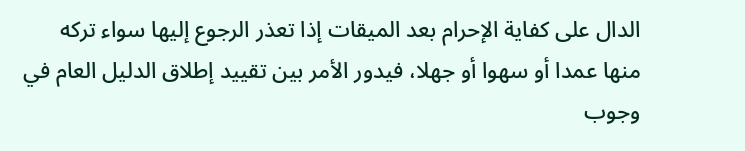الدال على كفاية الإحرام بعد الميقات إذا تعذر الرجوع إليها سواء تركه منها عمدا أو سهوا أو جهلا، فيدور الأمر بين تقييد إطلاق الدليل العام في وجوب